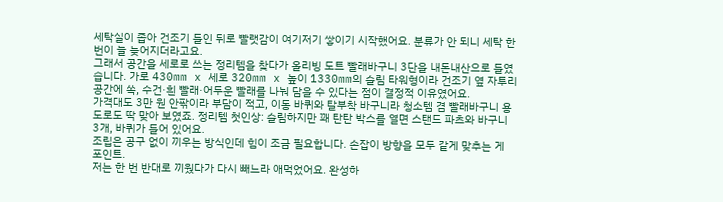세탁실이 좁아 건조기 들인 뒤로 빨랫감이 여기저기 쌓이기 시작했어요. 분류가 안 되니 세탁 한 번이 늘 늦어지더라고요.
그래서 공간을 세로로 쓰는 정리템을 찾다가 올리빙 도트 빨래바구니 3단을 내돈내산으로 들였습니다. 가로 430mm x 세로 320mm x 높이 1330mm의 슬림 타워형이라 건조기 옆 자투리 공간에 쏙, 수건·흰 빨래·어두운 빨래를 나눠 담을 수 있다는 점이 결정적 이유였어요.
가격대도 3만 원 안팎이라 부담이 적고, 이동 바퀴와 탈부착 바구니라 청소템 겸 빨래바구니 용도로도 딱 맞아 보였죠. 정리템 첫인상: 슬림하지만 꽤 탄탄 박스를 열면 스탠드 파츠와 바구니 3개, 바퀴가 들어 있어요.
조립은 공구 없이 끼우는 방식인데 힘이 조금 필요합니다. 손잡이 방향을 모두 같게 맞추는 게 포인트.
저는 한 번 반대로 끼웠다가 다시 빼느라 애먹었어요. 완성하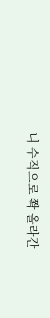니 수직으로 쫙 올라간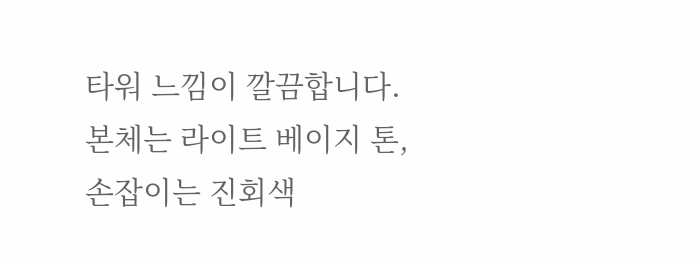타워 느낌이 깔끔합니다.
본체는 라이트 베이지 톤, 손잡이는 진회색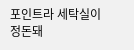포인트라 세탁실이 정돈돼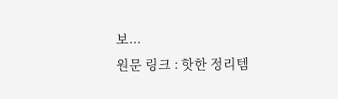보...
원문 링크 : 핫한 정리템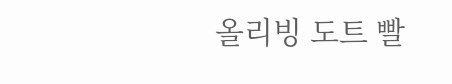올리빙 도트 빨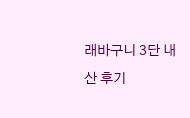래바구니 3단 내산 후기